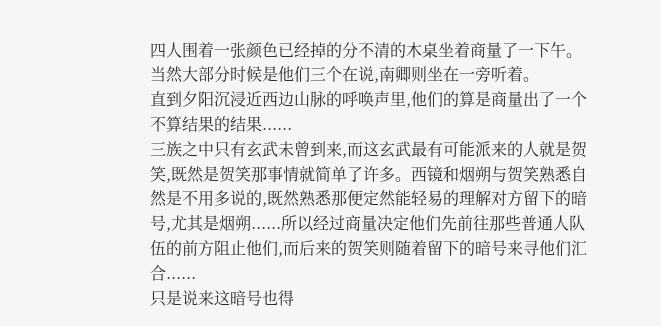四人围着一张颜色已经掉的分不清的木桌坐着商量了一下午。
当然大部分时候是他们三个在说,南卿则坐在一旁听着。
直到夕阳沉浸近西边山脉的呼唤声里,他们的算是商量出了一个不算结果的结果......
三族之中只有玄武未曾到来,而这玄武最有可能派来的人就是贺笑,既然是贺笑那事情就简单了许多。西镜和烟朔与贺笑熟悉自然是不用多说的,既然熟悉那便定然能轻易的理解对方留下的暗号,尤其是烟朔......所以经过商量决定他们先前往那些普通人队伍的前方阻止他们,而后来的贺笑则随着留下的暗号来寻他们汇合......
只是说来这暗号也得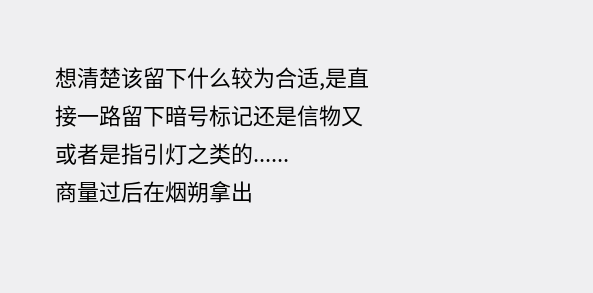想清楚该留下什么较为合适,是直接一路留下暗号标记还是信物又或者是指引灯之类的......
商量过后在烟朔拿出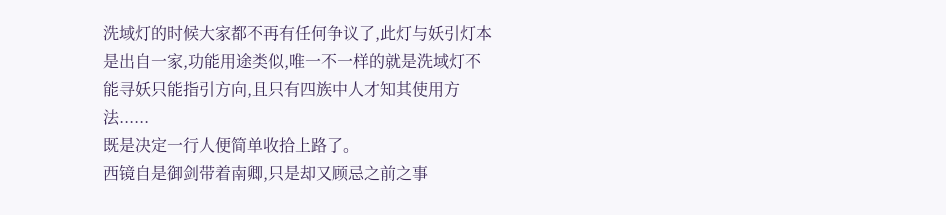洗域灯的时候大家都不再有任何争议了,此灯与妖引灯本是出自一家,功能用途类似,唯一不一样的就是洗域灯不能寻妖只能指引方向,且只有四族中人才知其使用方法......
既是决定一行人便简单收拾上路了。
西镜自是御剑带着南卿,只是却又顾忌之前之事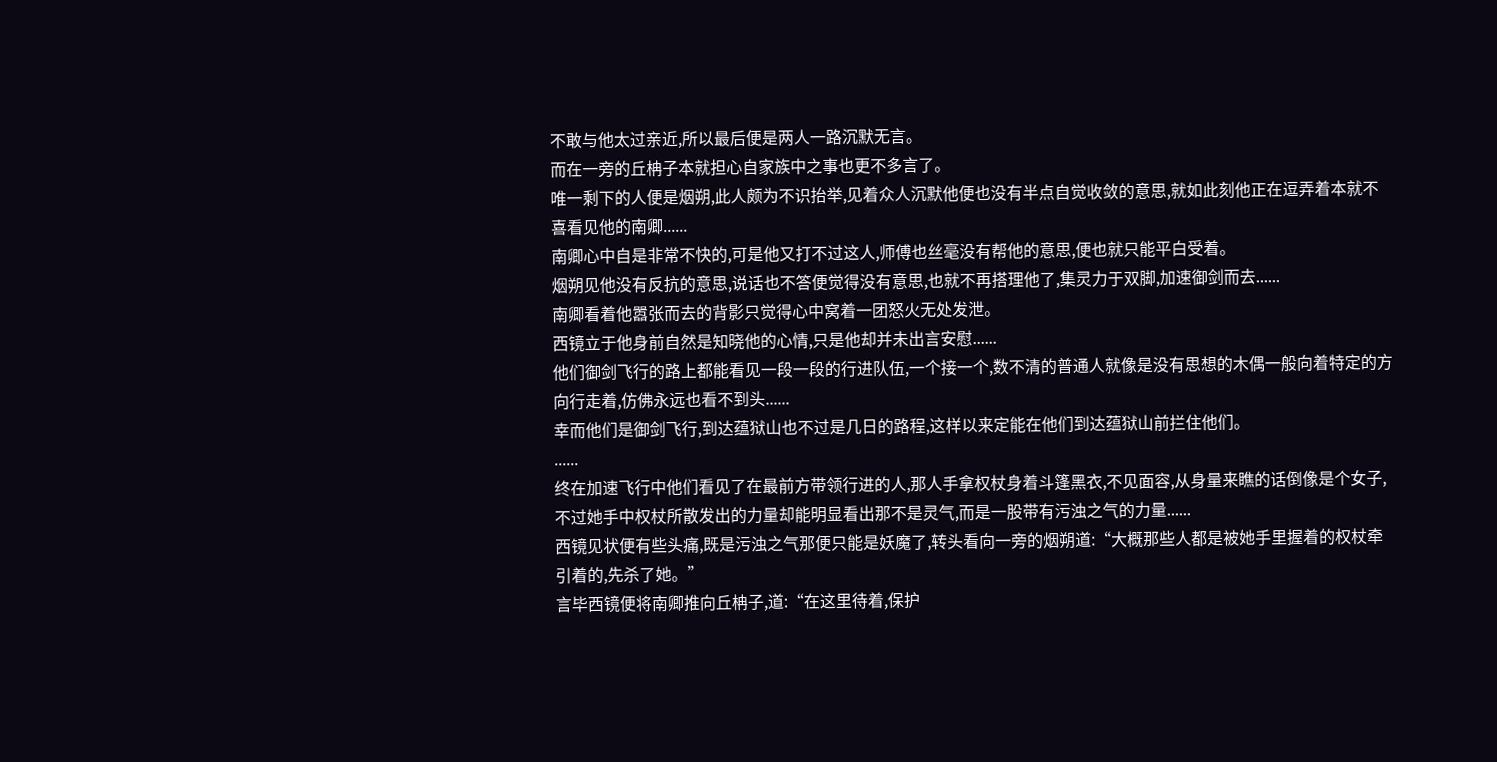不敢与他太过亲近,所以最后便是两人一路沉默无言。
而在一旁的丘柟子本就担心自家族中之事也更不多言了。
唯一剩下的人便是烟朔,此人颇为不识抬举,见着众人沉默他便也没有半点自觉收敛的意思,就如此刻他正在逗弄着本就不喜看见他的南卿......
南卿心中自是非常不快的,可是他又打不过这人,师傅也丝毫没有帮他的意思,便也就只能平白受着。
烟朔见他没有反抗的意思,说话也不答便觉得没有意思,也就不再搭理他了,集灵力于双脚,加速御剑而去......
南卿看着他嚣张而去的背影只觉得心中窝着一团怒火无处发泄。
西镜立于他身前自然是知晓他的心情,只是他却并未出言安慰......
他们御剑飞行的路上都能看见一段一段的行进队伍,一个接一个,数不清的普通人就像是没有思想的木偶一般向着特定的方向行走着,仿佛永远也看不到头......
幸而他们是御剑飞行,到达蕴狱山也不过是几日的路程,这样以来定能在他们到达蕴狱山前拦住他们。
......
终在加速飞行中他们看见了在最前方带领行进的人,那人手拿权杖身着斗篷黑衣,不见面容,从身量来瞧的话倒像是个女子,不过她手中权杖所散发出的力量却能明显看出那不是灵气,而是一股带有污浊之气的力量......
西镜见状便有些头痛,既是污浊之气那便只能是妖魔了,转头看向一旁的烟朔道:“大概那些人都是被她手里握着的权杖牵引着的,先杀了她。”
言毕西镜便将南卿推向丘柟子,道:“在这里待着,保护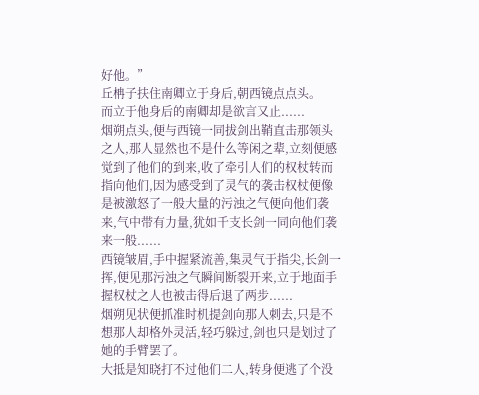好他。”
丘柟子扶住南卿立于身后,朝西镜点点头。
而立于他身后的南卿却是欲言又止......
烟朔点头,便与西镜一同拔剑出鞘直击那领头之人,那人显然也不是什么等闲之辈,立刻便感觉到了他们的到来,收了牵引人们的权杖转而指向他们,因为感受到了灵气的袭击权杖便像是被激怒了一般大量的污浊之气便向他们袭来,气中带有力量,犹如千支长剑一同向他们袭来一般......
西镜皱眉,手中握紧流善,集灵气于指尖,长剑一挥,便见那污浊之气瞬间断裂开来,立于地面手握权杖之人也被击得后退了两步......
烟朔见状便抓准时机提剑向那人刺去,只是不想那人却格外灵活,轻巧躲过,剑也只是划过了她的手臂罢了。
大抵是知晓打不过他们二人,转身便逃了个没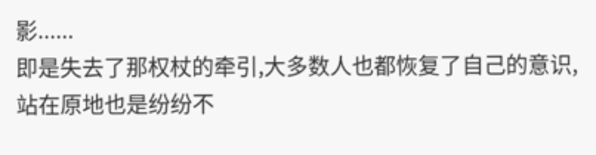影......
即是失去了那权杖的牵引,大多数人也都恢复了自己的意识,站在原地也是纷纷不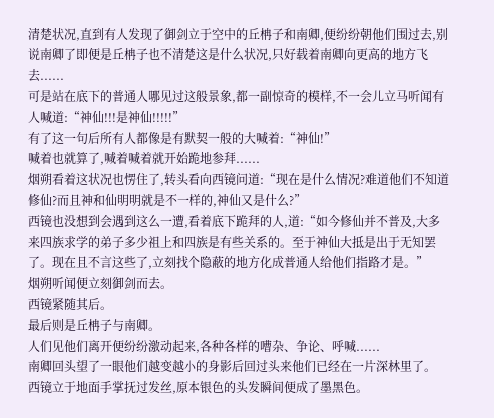清楚状况,直到有人发现了御剑立于空中的丘柟子和南卿,便纷纷朝他们围过去,别说南卿了即便是丘柟子也不清楚这是什么状况,只好载着南卿向更高的地方飞去......
可是站在底下的普通人哪见过这般景象,都一副惊奇的模样,不一会儿立马听闻有人喊道:“神仙!!!是神仙!!!!!”
有了这一句后所有人都像是有默契一般的大喊着:“神仙!”
喊着也就算了,喊着喊着就开始跪地参拜......
烟朔看着这状况也愣住了,转头看向西镜问道:“现在是什么情况?难道他们不知道修仙?而且神和仙明明就是不一样的,神仙又是什么?”
西镜也没想到会遇到这么一遭,看着底下跪拜的人,道:“如今修仙并不普及,大多来四族求学的弟子多少祖上和四族是有些关系的。至于神仙大抵是出于无知罢了。现在且不言这些了,立刻找个隐蔽的地方化成普通人给他们指路才是。”
烟朔听闻便立刻御剑而去。
西镜紧随其后。
最后则是丘柟子与南卿。
人们见他们离开便纷纷激动起来,各种各样的嘈杂、争论、呼喊......
南卿回头望了一眼他们越变越小的身影后回过头来他们已经在一片深林里了。
西镜立于地面手掌抚过发丝,原本银色的头发瞬间便成了墨黑色。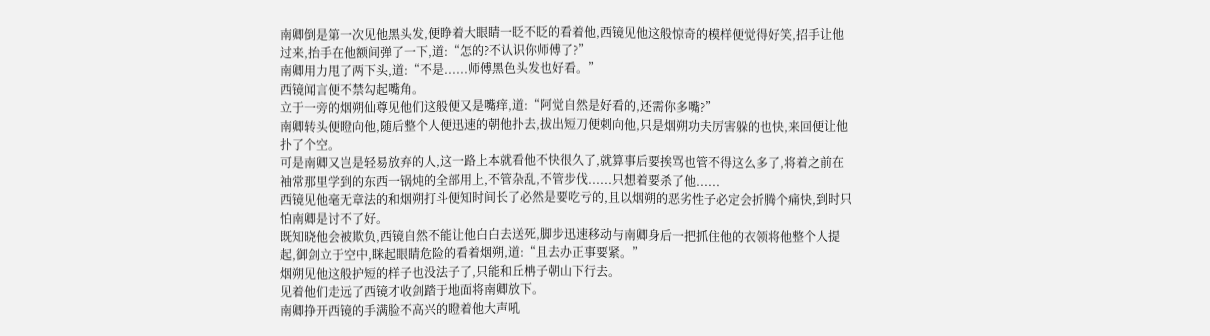南卿倒是第一次见他黑头发,便睁着大眼睛一眨不眨的看着他,西镜见他这般惊奇的模样便觉得好笑,招手让他过来,抬手在他额间弹了一下,道:“怎的?不认识你师傅了?”
南卿用力甩了两下头,道:“不是......师傅黑色头发也好看。”
西镜闻言便不禁勾起嘴角。
立于一旁的烟朔仙尊见他们这般便又是嘴痒,道:“阿觉自然是好看的,还需你多嘴?”
南卿转头便瞪向他,随后整个人便迅速的朝他扑去,拔出短刀便刺向他,只是烟朔功夫厉害躲的也快,来回便让他扑了个空。
可是南卿又岂是轻易放弃的人,这一路上本就看他不快很久了,就算事后要挨骂也管不得这么多了,将着之前在袖常那里学到的东西一锅炖的全部用上,不管杂乱,不管步伐......只想着要杀了他......
西镜见他毫无章法的和烟朔打斗便知时间长了必然是要吃亏的,且以烟朔的恶劣性子必定会折腾个痛快,到时只怕南卿是讨不了好。
既知晓他会被欺负,西镜自然不能让他白白去送死,脚步迅速移动与南卿身后一把抓住他的衣领将他整个人提起,御剑立于空中,眯起眼睛危险的看着烟朔,道:“且去办正事要紧。”
烟朔见他这般护短的样子也没法子了,只能和丘柟子朝山下行去。
见着他们走远了西镜才收剑踏于地面将南卿放下。
南卿挣开西镜的手满脸不高兴的瞪着他大声吼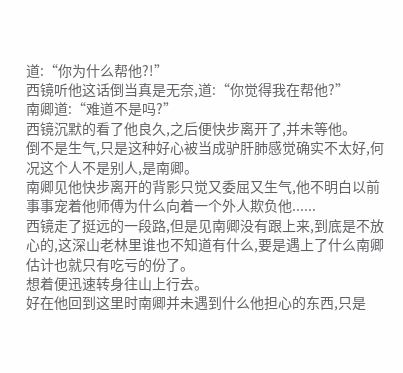道:“你为什么帮他?!”
西镜听他这话倒当真是无奈,道:“你觉得我在帮他?”
南卿道:“难道不是吗?”
西镜沉默的看了他良久,之后便快步离开了,并未等他。
倒不是生气,只是这种好心被当成驴肝肺感觉确实不太好,何况这个人不是别人,是南卿。
南卿见他快步离开的背影只觉又委屈又生气,他不明白以前事事宠着他师傅为什么向着一个外人欺负他......
西镜走了挺远的一段路,但是见南卿没有跟上来,到底是不放心的,这深山老林里谁也不知道有什么,要是遇上了什么南卿估计也就只有吃亏的份了。
想着便迅速转身往山上行去。
好在他回到这里时南卿并未遇到什么他担心的东西,只是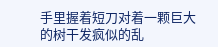手里握着短刀对着一颗巨大的树干发疯似的乱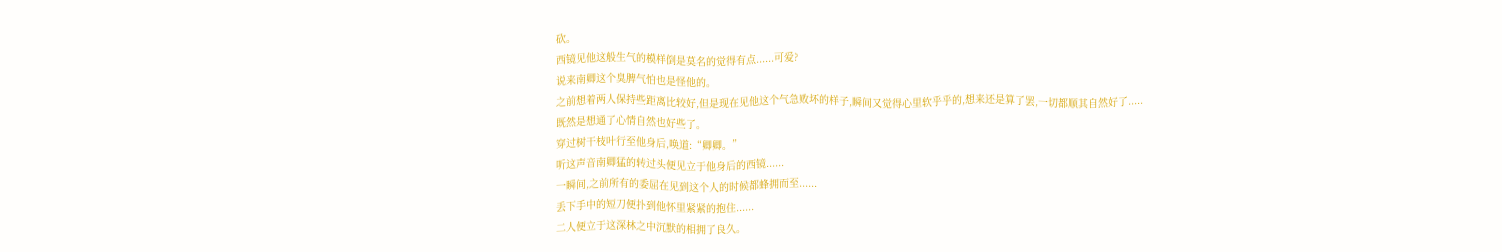砍。
西镜见他这般生气的模样倒是莫名的觉得有点......可爱?
说来南卿这个臭脾气怕也是怪他的。
之前想着两人保持些距离比较好,但是现在见他这个气急败坏的样子,瞬间又觉得心里软乎乎的,想来还是算了罢,一切都顺其自然好了.....
既然是想通了心情自然也好些了。
穿过树干枝叶行至他身后,唤道:“卿卿。”
听这声音南卿猛的转过头便见立于他身后的西镜......
一瞬间,之前所有的委屈在见到这个人的时候都蜂拥而至......
丢下手中的短刀便扑到他怀里紧紧的抱住......
二人便立于这深林之中沉默的相拥了良久。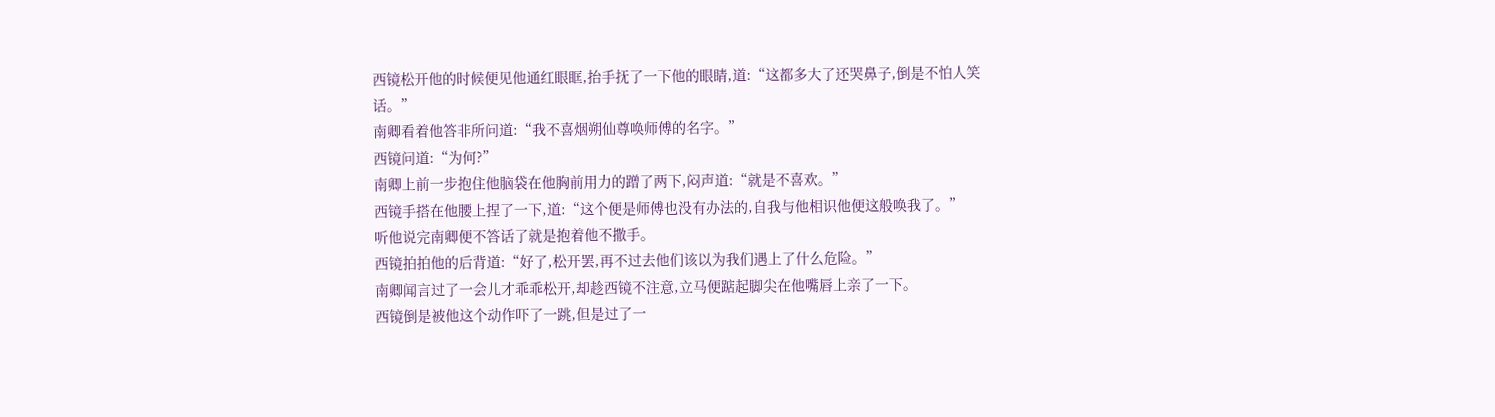西镜松开他的时候便见他通红眼眶,抬手抚了一下他的眼睛,道:“这都多大了还哭鼻子,倒是不怕人笑话。”
南卿看着他答非所问道:“我不喜烟朔仙尊唤师傅的名字。”
西镜问道:“为何?”
南卿上前一步抱住他脑袋在他胸前用力的蹭了两下,闷声道:“就是不喜欢。”
西镜手搭在他腰上捏了一下,道:“这个便是师傅也没有办法的,自我与他相识他便这般唤我了。”
听他说完南卿便不答话了就是抱着他不撒手。
西镜拍拍他的后背道:“好了,松开罢,再不过去他们该以为我们遇上了什么危险。”
南卿闻言过了一会儿才乖乖松开,却趁西镜不注意,立马便踮起脚尖在他嘴唇上亲了一下。
西镜倒是被他这个动作吓了一跳,但是过了一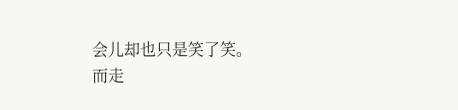会儿却也只是笑了笑。
而走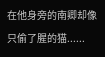在他身旁的南卿却像只偷了腥的猫......